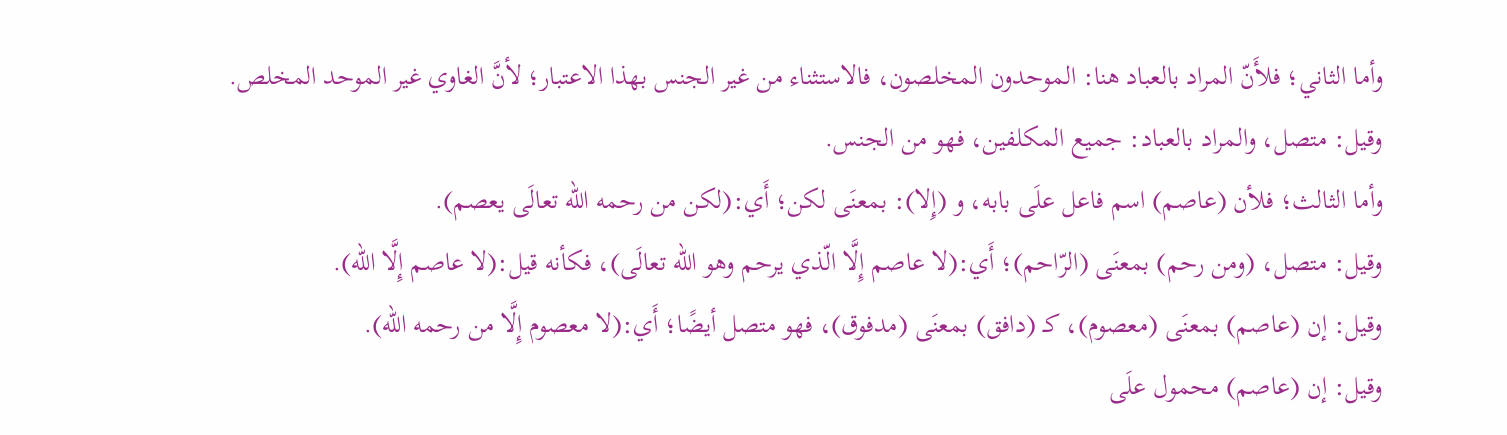وأما الثاني؛ فلأَنّ المراد بالعباد هنا: الموحدون المخلصون، فالاستثناء من غير الجنس بهذا الاعتبار؛ لأنَّ الغاوي غير الموحد المخلص.
وقيل: متصل، والمراد بالعباد: جميع المكلفين، فهو من الجنس.
وأما الثالث؛ فلأن (عاصم) اسم فاعل علَى بابه، و (إِلا): بمعنَى لكن؛ أَي:(لكن من رحمه الله تعالَى يعصم).
وقيل: متصل، (ومن رحم) بمعنَى (الرّاحم)؛ أَي:(لا عاصم إِلَّا الّذي يرحم وهو الله تعالَى)، فكأنه قيل:(لا عاصم إِلَّا الله).
وقيل: إن (عاصم) بمعنَى (معصوم)، كـ (دافق) بمعنَى (مدفوق)، فهو متصل أيضًا؛ أَي:(لا معصوم إِلَّا من رحمه الله).
وقيل: إن (عاصم) محمول علَى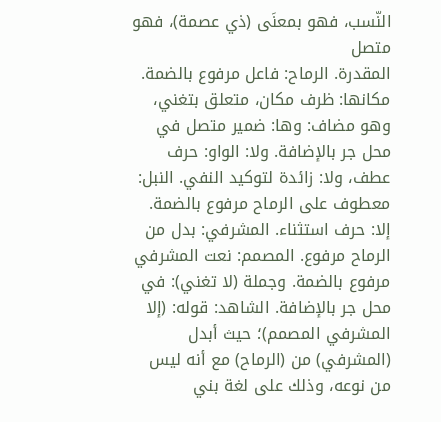النّسب، فهو بمعنَى (ذي عصمة)، فهو متصل
المقدرة. الرماح: فاعل مرفوع بالضمة. مكانها: ظرف مكان، متعلق بتغني، وهو مضاف: وها: ضمير متصل في محل جر بالإضافة. ولا: الواو: حرف عطف، ولا: زائدة لتوكيد النفي. النبل: معطوف على الرماح مرفوع بالضمة. إلا: حرف استثناء. المشرفي: بدل من الرماح مرفوع. المصمم: نعت المشرفي مرفوع بالضمة. وجملة (لا تغني): في محل جر بالإضافة. الشاهد: قوله: (إلا المشرفي المصمم)؛ حيث أبدل (المشرفي) من (الرماح) مع أنه ليس من نوعه، وذلك على لغة بني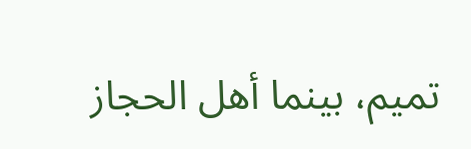تميم، بينما أهل الحجاز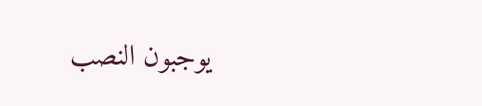يوجبون النصب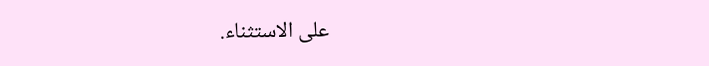على الاستثناء.